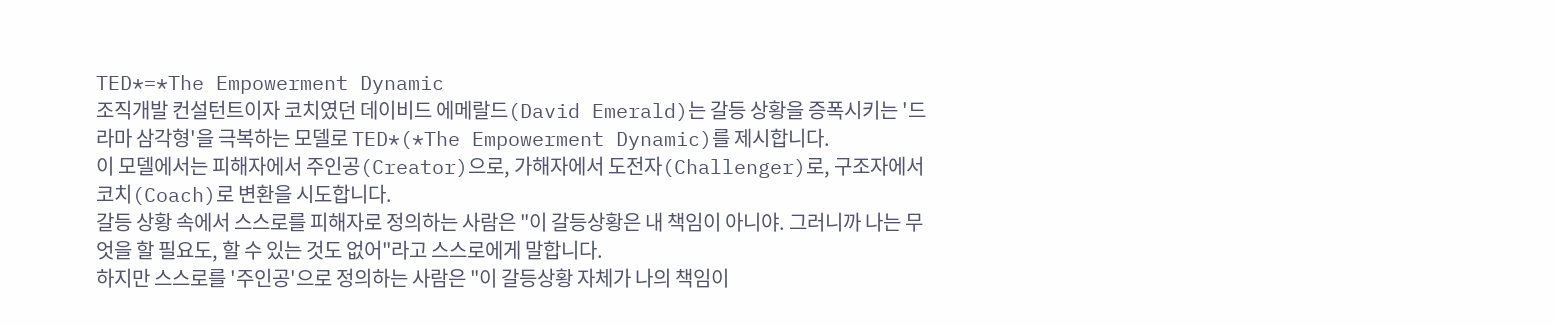TED*=*The Empowerment Dynamic
조직개발 컨설턴트이자 코치였던 데이비드 에메랄드(David Emerald)는 갈등 상황을 증폭시키는 '드라마 삼각형'을 극복하는 모델로 TED*(*The Empowerment Dynamic)를 제시합니다.
이 모델에서는 피해자에서 주인공(Creator)으로, 가해자에서 도전자(Challenger)로, 구조자에서 코치(Coach)로 변환을 시도합니다.
갈등 상황 속에서 스스로를 피해자로 정의하는 사람은 "이 갈등상황은 내 책임이 아니야. 그러니까 나는 무엇을 할 필요도, 할 수 있는 것도 없어"라고 스스로에게 말합니다.
하지만 스스로를 '주인공'으로 정의하는 사람은 "이 갈등상황 자체가 나의 책임이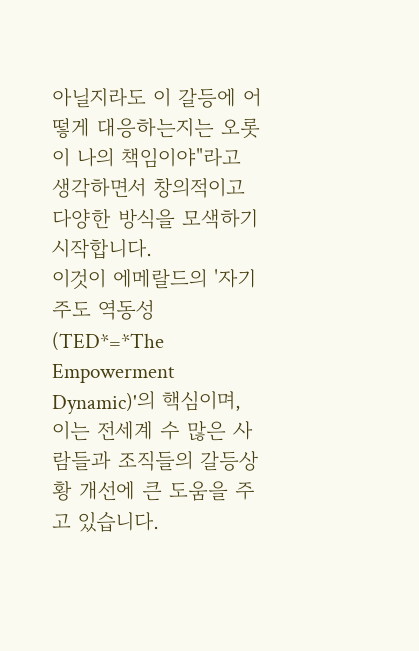아닐지라도 이 갈등에 어떻게 대응하는지는 오롯이 나의 책임이야"라고 생각하면서 창의적이고 다양한 방식을 모색하기 시작합니다.
이것이 에메랄드의 '자기주도 역동성(TED*=*The Empowerment Dynamic)'의 핵심이며, 이는 전세계 수 많은 사람들과 조직들의 갈등상황 개선에 큰 도움을 주고 있습니다.